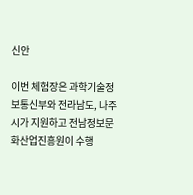신안

이번 체험장은 과학기술정보통신부와 전라남도, 나주시가 지원하고 전남정보문화산업진흥원이 수행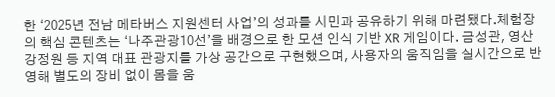한 ‘2025년 전남 메타버스 지원센터 사업’의 성과를 시민과 공유하기 위해 마련됐다.체험장의 핵심 콘텐츠는 ‘나주관광10선’을 배경으로 한 모션 인식 기반 XR 게임이다. 금성관, 영산강정원 등 지역 대표 관광지를 가상 공간으로 구현했으며, 사용자의 움직임을 실시간으로 반영해 별도의 장비 없이 몸을 움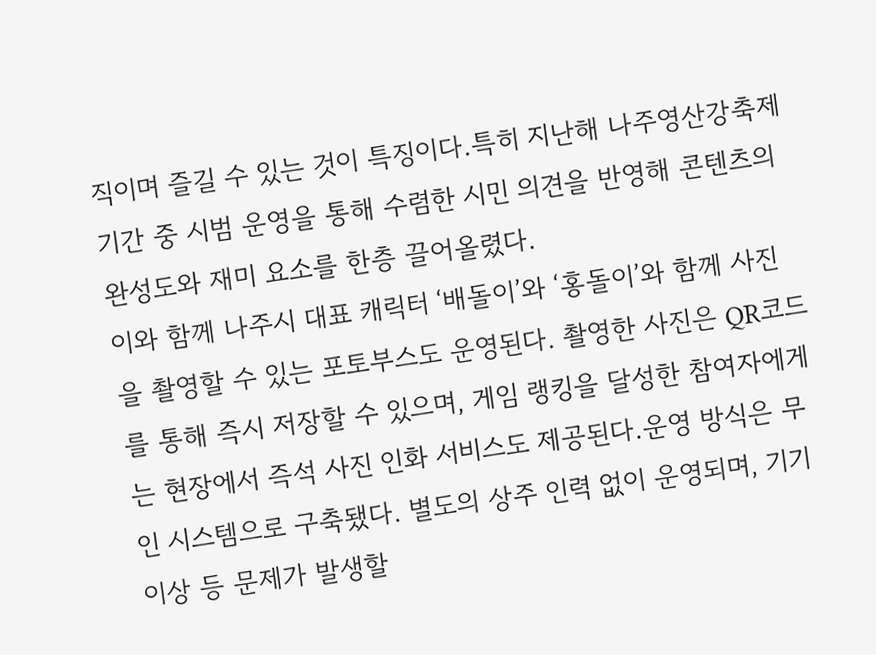직이며 즐길 수 있는 것이 특징이다.특히 지난해 나주영산강축제 기간 중 시범 운영을 통해 수렴한 시민 의견을 반영해 콘텐츠의 완성도와 재미 요소를 한층 끌어올렸다.
이와 함께 나주시 대표 캐릭터 ‘배돌이’와 ‘홍돌이’와 함께 사진을 촬영할 수 있는 포토부스도 운영된다. 촬영한 사진은 QR코드를 통해 즉시 저장할 수 있으며, 게임 랭킹을 달성한 참여자에게는 현장에서 즉석 사진 인화 서비스도 제공된다.운영 방식은 무인 시스템으로 구축됐다. 별도의 상주 인력 없이 운영되며, 기기 이상 등 문제가 발생할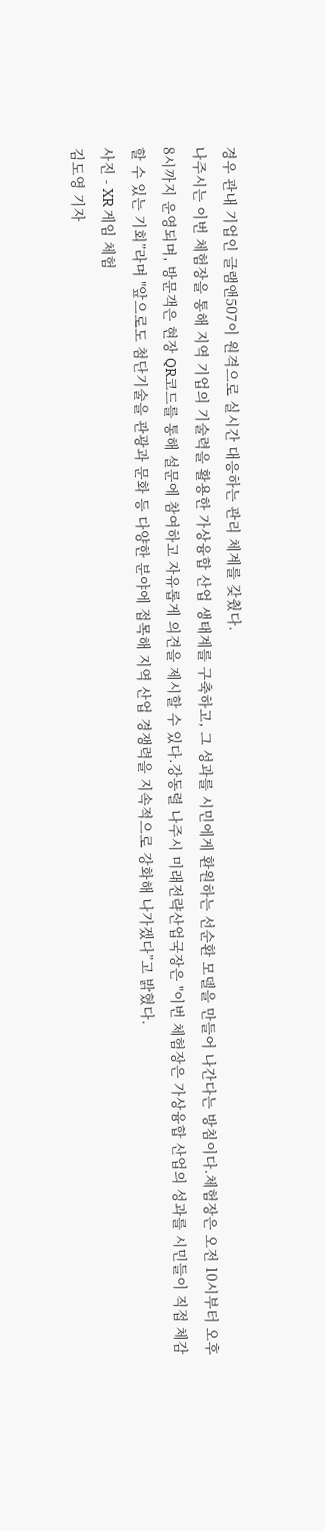경우 관내 기업인 글램앤507이 원격으로 실시간 대응하는 관리 체계를 갖췄다.
나주시는 이번 체험장을 통해 지역 기업의 기술력을 활용한 가상융합 산업 생태계를 구축하고, 그 성과를 시민에게 환원하는 선순환 모델을 만들어 나간다는 방침이다.체험장은 오전 10시부터 오후 8시까지 운영되며, 방문객은 현장 QR코드를 통해 설문에 참여하고 자유롭게 의견을 제시할 수 있다.강동렬 나주시 미래전략산업국장은 "이번 체험장은 가상융합 산업의 성과를 시민들이 직접 체감할 수 있는 기회”라며 "앞으로도 첨단기술을 관광과 문화 등 다양한 분야에 접목해 지역 산업 경쟁력을 지속적으로 강화해 나가겠다”고 밝혔다.
사진 - XR 게임 체험
김도영 기자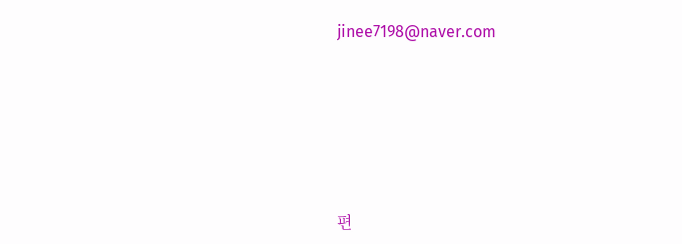jinee7198@naver.com






편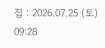집 : 2026.07.25 (토) 09:28